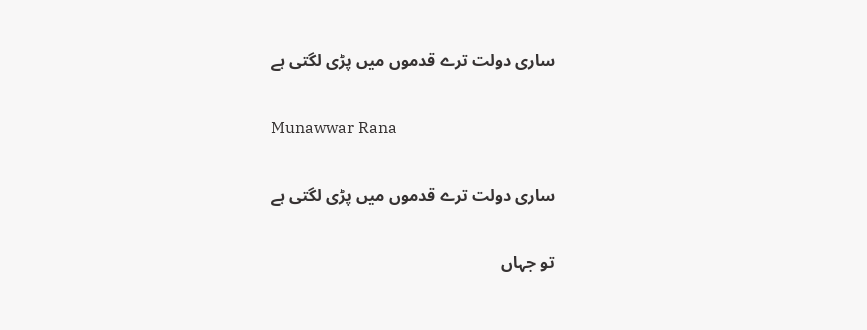ساری دولت ترے قدموں میں پڑی لگتی ہے

Munawwar Rana

ساری دولت ترے قدموں میں پڑی لگتی ہے

تو جہاں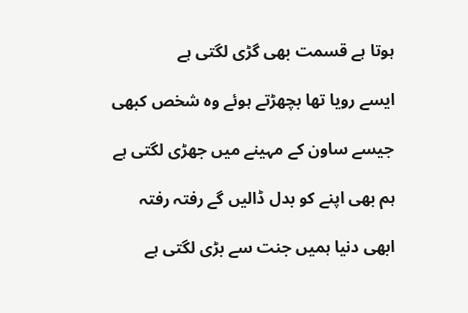ہوتا ہے قسمت بھی گڑی لگتی ہے

ایسے رویا تھا بچھڑتے ہوئے وہ شخص کبھی

جیسے ساون کے مہینے میں جھڑی لگتی ہے

ہم بھی اپنے کو بدل ڈالیں گے رفتہ رفتہ

ابھی دنیا ہمیں جنت سے بڑی لگتی ہے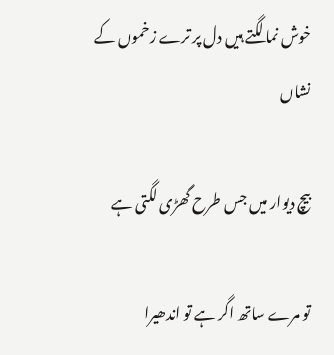خوش نما لگتے ہیں دل پر ترے زخموں کے نشاں

بیچ دیوار میں جس طرح گھڑی لگتی ہے

تو مرے ساتھ اگر ہے تو اندھیرا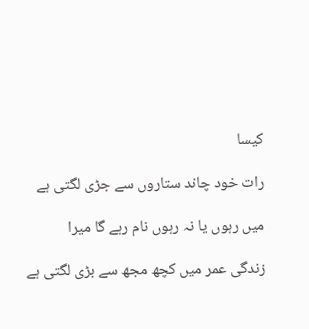کیسا

رات خود چاند ستاروں سے جڑی لگتی ہے

میں رہوں یا نہ رہوں نام رہے گا میرا

زندگی عمر میں کچھ مجھ سے بڑی لگتی ہے